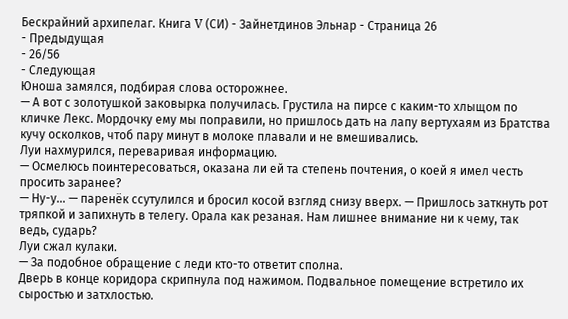Бескрайний архипелаг. Книга V (СИ) - Зайнетдинов Эльнар - Страница 26
- Предыдущая
- 26/56
- Следующая
Юноша замялся, подбирая слова осторожнее.
— А вот с золотушкой заковырка получилась. Грустила на пирсе с каким-то хлыщом по кличке Лекс. Мордочку ему мы поправили, но пришлось дать на лапу вертухаям из Братства кучу осколков, чтоб пару минут в молоке плавали и не вмешивались.
Луи нахмурился, переваривая информацию.
— Осмелюсь поинтересоваться, оказана ли ей та степень почтения, о коей я имел честь просить заранее?
— Ну-у… — паренёк ссутулился и бросил косой взгляд снизу вверх. — Пришлось заткнуть рот тряпкой и запихнуть в телегу. Орала как резаная. Нам лишнее внимание ни к чему, так ведь, сударь?
Луи сжал кулаки.
— За подобное обращение с леди кто-то ответит сполна.
Дверь в конце коридора скрипнула под нажимом. Подвальное помещение встретило их сыростью и затхлостью.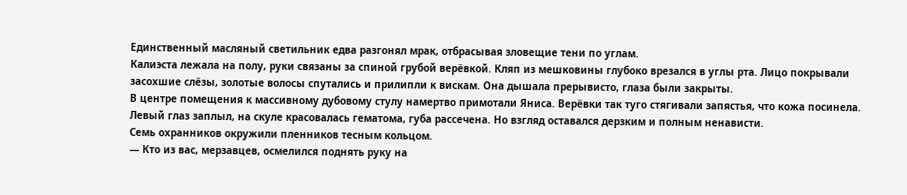Единственный масляный светильник едва разгонял мрак, отбрасывая зловещие тени по углам.
Калиэста лежала на полу, руки связаны за спиной грубой верёвкой. Кляп из мешковины глубоко врезался в углы рта. Лицо покрывали засохшие слёзы, золотые волосы спутались и прилипли к вискам. Она дышала прерывисто, глаза были закрыты.
В центре помещения к массивному дубовому стулу намертво примотали Яниса. Верёвки так туго стягивали запястья, что кожа посинела. Левый глаз заплыл, на скуле красовалась гематома, губа рассечена. Но взгляд оставался дерзким и полным ненависти.
Семь охранников окружили пленников тесным кольцом.
— Кто из вас, мерзавцев, осмелился поднять руку на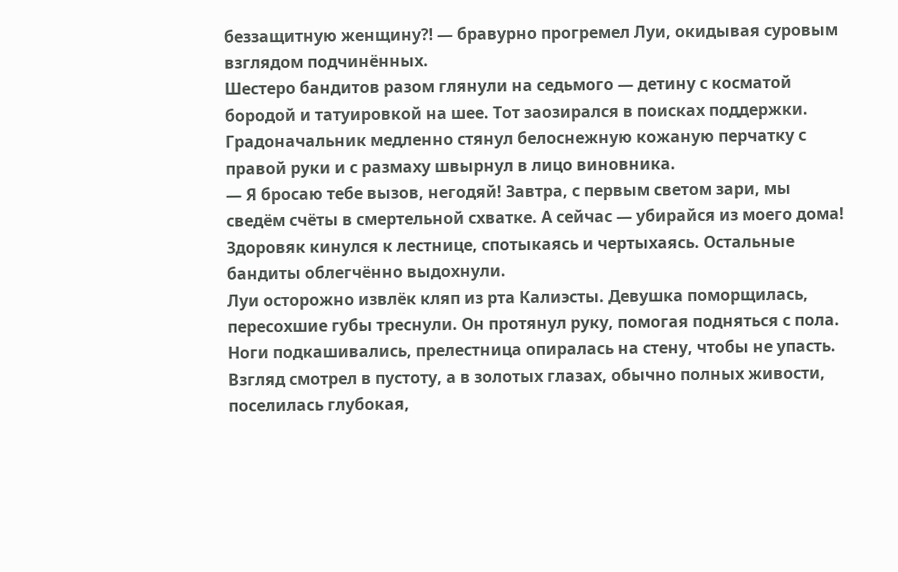беззащитную женщину⁈ — бравурно прогремел Луи, окидывая суровым взглядом подчинённых.
Шестеро бандитов разом глянули на седьмого — детину с косматой бородой и татуировкой на шее. Тот заозирался в поисках поддержки.
Градоначальник медленно стянул белоснежную кожаную перчатку с правой руки и с размаху швырнул в лицо виновника.
— Я бросаю тебе вызов, негодяй! Завтра, с первым светом зари, мы сведём счёты в смертельной схватке. А сейчас — убирайся из моего дома!
Здоровяк кинулся к лестнице, спотыкаясь и чертыхаясь. Остальные бандиты облегчённо выдохнули.
Луи осторожно извлёк кляп из рта Калиэсты. Девушка поморщилась, пересохшие губы треснули. Он протянул руку, помогая подняться с пола. Ноги подкашивались, прелестница опиралась на стену, чтобы не упасть. Взгляд смотрел в пустоту, а в золотых глазах, обычно полных живости, поселилась глубокая,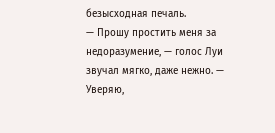безысходная печаль.
— Прошу простить меня за недоразумение, — голос Луи звучал мягко, даже нежно. — Уверяю,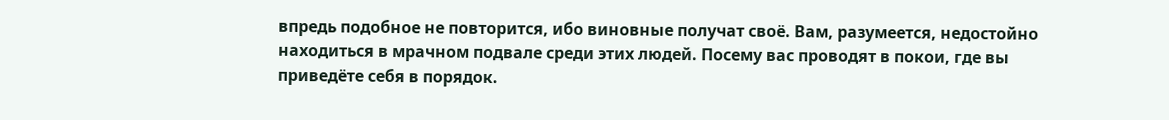впредь подобное не повторится, ибо виновные получат своё. Вам, разумеется, недостойно находиться в мрачном подвале среди этих людей. Посему вас проводят в покои, где вы приведёте себя в порядок.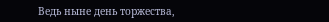Ведь ныне день торжества,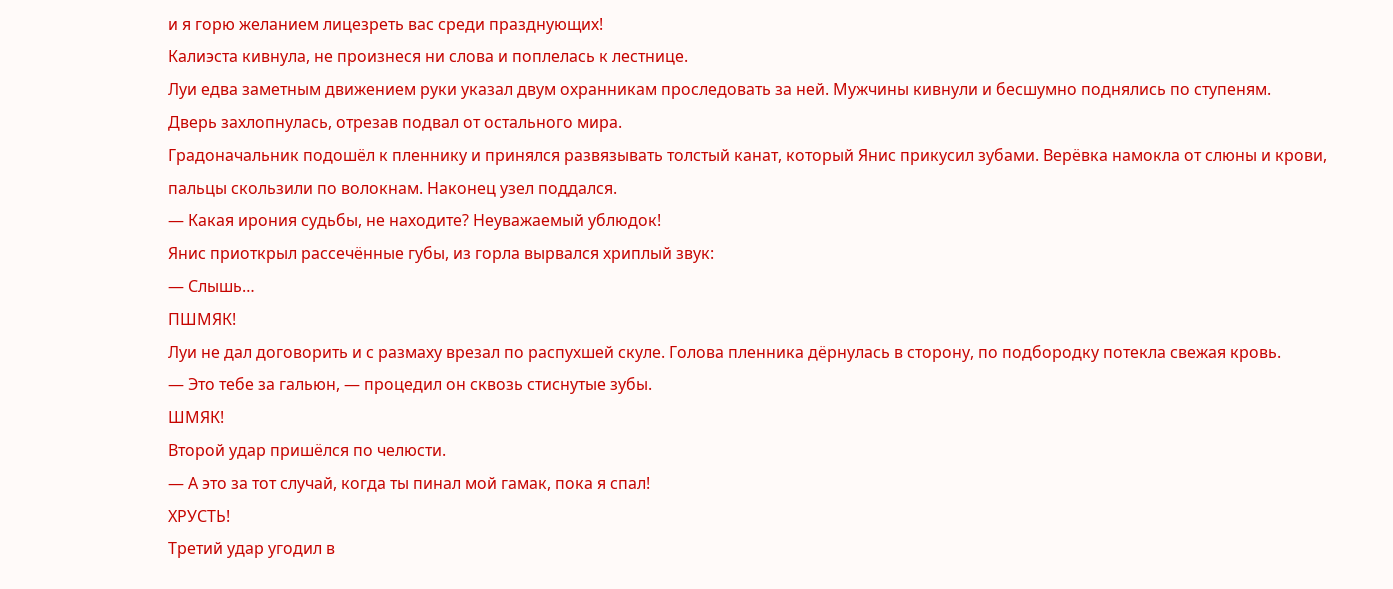и я горю желанием лицезреть вас среди празднующих!
Калиэста кивнула, не произнеся ни слова и поплелась к лестнице.
Луи едва заметным движением руки указал двум охранникам проследовать за ней. Мужчины кивнули и бесшумно поднялись по ступеням.
Дверь захлопнулась, отрезав подвал от остального мира.
Градоначальник подошёл к пленнику и принялся развязывать толстый канат, который Янис прикусил зубами. Верёвка намокла от слюны и крови, пальцы скользили по волокнам. Наконец узел поддался.
— Какая ирония судьбы, не находите? Неуважаемый ублюдок!
Янис приоткрыл рассечённые губы, из горла вырвался хриплый звук:
— Слышь…
ПШМЯК!
Луи не дал договорить и с размаху врезал по распухшей скуле. Голова пленника дёрнулась в сторону, по подбородку потекла свежая кровь.
— Это тебе за гальюн, — процедил он сквозь стиснутые зубы.
ШМЯК!
Второй удар пришёлся по челюсти.
— А это за тот случай, когда ты пинал мой гамак, пока я спал!
ХРУСТЬ!
Третий удар угодил в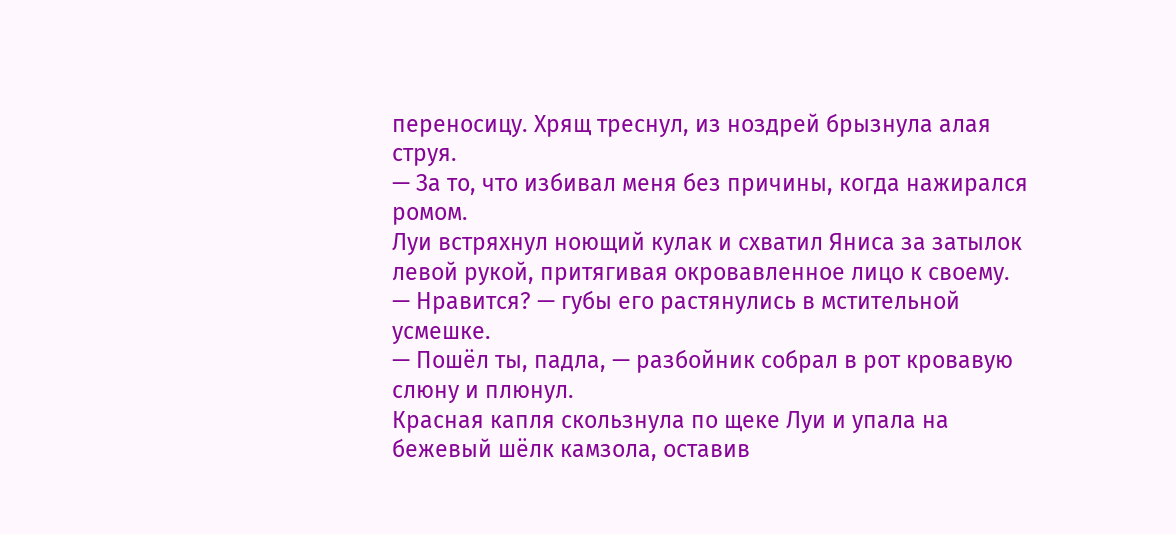переносицу. Хрящ треснул, из ноздрей брызнула алая струя.
— За то, что избивал меня без причины, когда нажирался ромом.
Луи встряхнул ноющий кулак и схватил Яниса за затылок левой рукой, притягивая окровавленное лицо к своему.
— Нравится? — губы его растянулись в мстительной усмешке.
— Пошёл ты, падла, — разбойник собрал в рот кровавую слюну и плюнул.
Красная капля скользнула по щеке Луи и упала на бежевый шёлк камзола, оставив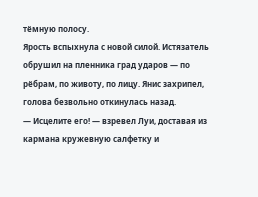тёмную полосу.
Ярость вспыхнула с новой силой. Истязатель обрушил на пленника град ударов — по рёбрам, по животу, по лицу. Янис захрипел, голова безвольно откинулась назад.
— Исцелите его! — взревел Луи, доставая из кармана кружевную салфетку и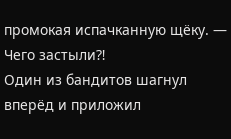промокая испачканную щёку. — Чего застыли⁈
Один из бандитов шагнул вперёд и приложил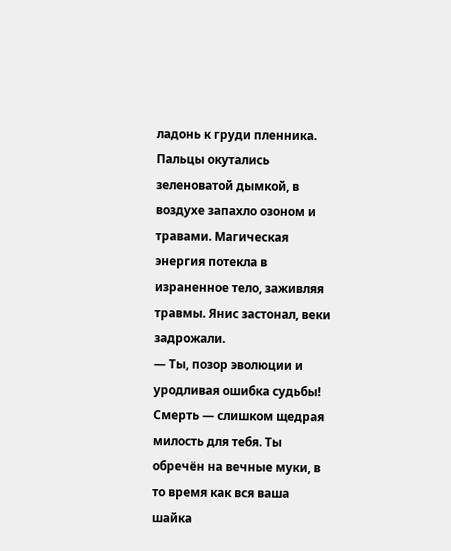ладонь к груди пленника. Пальцы окутались зеленоватой дымкой, в воздухе запахло озоном и травами. Магическая энергия потекла в израненное тело, заживляя травмы. Янис застонал, веки задрожали.
— Ты, позор эволюции и уродливая ошибка судьбы! Смерть — слишком щедрая милость для тебя. Ты обречён на вечные муки, в то время как вся ваша шайка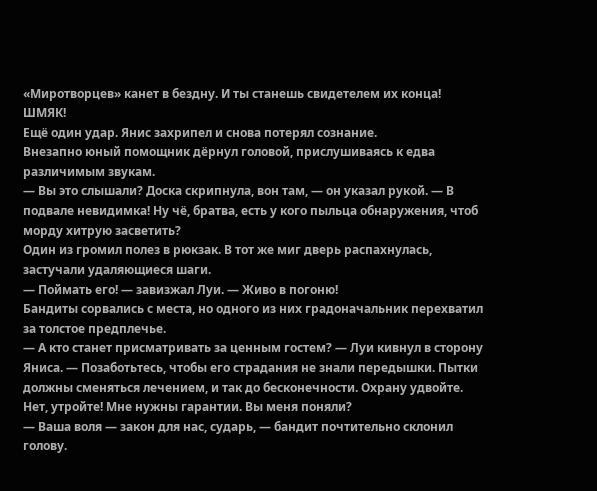«Миротворцев» канет в бездну. И ты станешь свидетелем их конца!
ШМЯК!
Ещё один удар. Янис захрипел и снова потерял сознание.
Внезапно юный помощник дёрнул головой, прислушиваясь к едва различимым звукам.
— Вы это слышали? Доска скрипнула, вон там, — он указал рукой. — В подвале невидимка! Ну чё, братва, есть у кого пыльца обнаружения, чтоб морду хитрую засветить?
Один из громил полез в рюкзак. В тот же миг дверь распахнулась, застучали удаляющиеся шаги.
— Поймать его! — завизжал Луи. — Живо в погоню!
Бандиты сорвались с места, но одного из них градоначальник перехватил за толстое предплечье.
— А кто станет присматривать за ценным гостем? — Луи кивнул в сторону Яниса. — Позаботьтесь, чтобы его страдания не знали передышки. Пытки должны сменяться лечением, и так до бесконечности. Охрану удвойте. Нет, утройте! Мне нужны гарантии. Вы меня поняли?
— Ваша воля — закон для нас, сударь, — бандит почтительно склонил голову.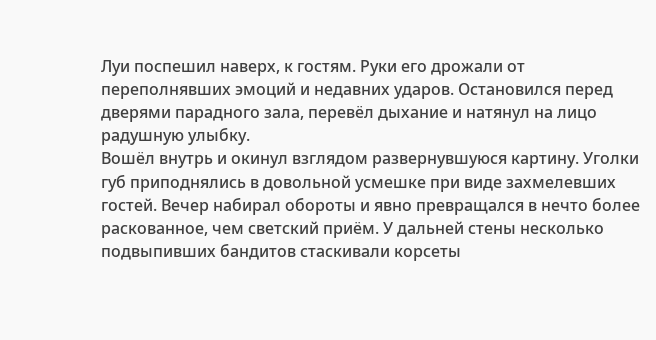Луи поспешил наверх, к гостям. Руки его дрожали от переполнявших эмоций и недавних ударов. Остановился перед дверями парадного зала, перевёл дыхание и натянул на лицо радушную улыбку.
Вошёл внутрь и окинул взглядом развернувшуюся картину. Уголки губ приподнялись в довольной усмешке при виде захмелевших гостей. Вечер набирал обороты и явно превращался в нечто более раскованное, чем светский приём. У дальней стены несколько подвыпивших бандитов стаскивали корсеты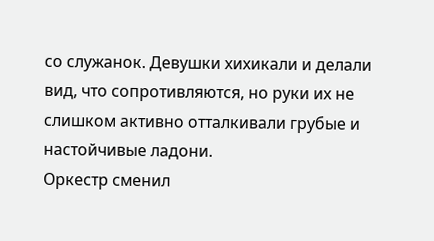со служанок. Девушки хихикали и делали вид, что сопротивляются, но руки их не слишком активно отталкивали грубые и настойчивые ладони.
Оркестр сменил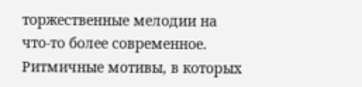торжественные мелодии на что-то более современное. Ритмичные мотивы, в которых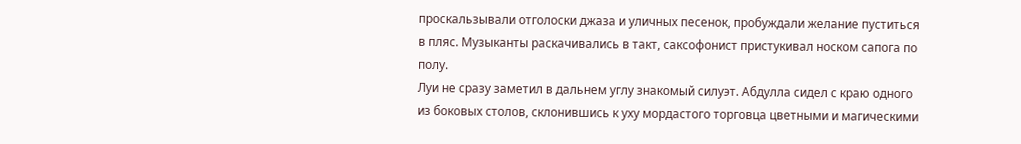проскальзывали отголоски джаза и уличных песенок, пробуждали желание пуститься в пляс. Музыканты раскачивались в такт, саксофонист пристукивал носком сапога по полу.
Луи не сразу заметил в дальнем углу знакомый силуэт. Абдулла сидел с краю одного из боковых столов, склонившись к уху мордастого торговца цветными и магическими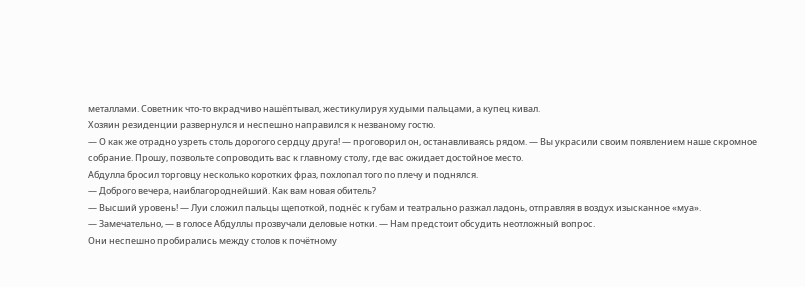металлами. Советник что-то вкрадчиво нашёптывал, жестикулируя худыми пальцами, а купец кивал.
Хозяин резиденции развернулся и неспешно направился к незваному гостю.
— О как же отрадно узреть столь дорогого сердцу друга! — проговорил он, останавливаясь рядом. — Вы украсили своим появлением наше скромное собрание. Прошу, позвольте сопроводить вас к главному столу, где вас ожидает достойное место.
Абдулла бросил торговцу несколько коротких фраз, похлопал того по плечу и поднялся.
— Доброго вечера, наиблагороднейший. Как вам новая обитель?
— Высший уровень! — Луи сложил пальцы щепоткой, поднёс к губам и театрально разжал ладонь, отправляя в воздух изысканное «муа».
— Замечательно, — в голосе Абдуллы прозвучали деловые нотки. — Нам предстоит обсудить неотложный вопрос.
Они неспешно пробирались между столов к почётному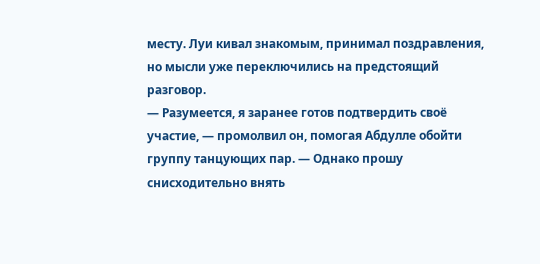месту. Луи кивал знакомым, принимал поздравления, но мысли уже переключились на предстоящий разговор.
— Разумеется, я заранее готов подтвердить своё участие, — промолвил он, помогая Абдулле обойти группу танцующих пар. — Однако прошу снисходительно внять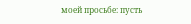моей просьбе: пусть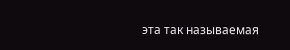эта так называемая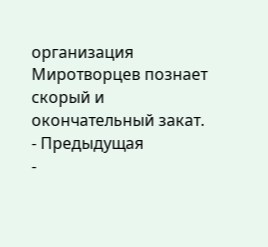организация Миротворцев познает скорый и окончательный закат.
- Предыдущая
-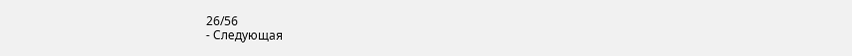26/56
- Следующая